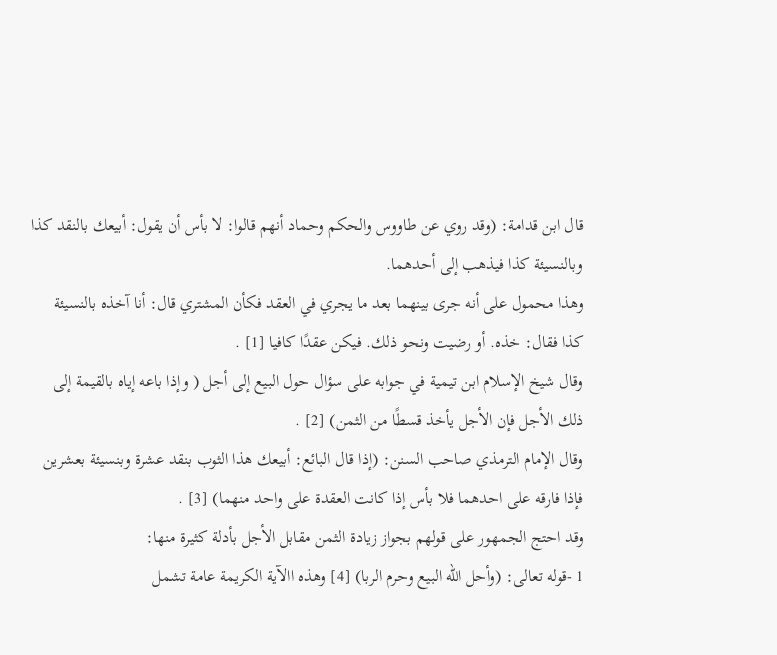قال ابن قدامة: (وقد روي عن طاووس والحكم وحماد أنهم قالوا: لا بأس أن يقول: أبيعك بالنقد كذا وبالنسيئة كذا فيذهب إلى أحدهما.
وهذا محمول على أنه جرى بينهما بعد ما يجري في العقد فكأن المشتري قال: أنا آخذه بالنسيئة كذا فقال: خذه. أو رضيت ونحو ذلك. فيكن عقدًا كافيا [1] .
وقال شيخ الإسلام ابن تيمية في جوابه على سؤال حول البيع إلى أجل ( وإذا باعه إياه بالقيمة إلى ذلك الأجل فإن الأجل يأخذ قسطًا من الثمن) [2] .
وقال الإمام الترمذي صاحب السنن: (إذا قال البائع: أبيعك هذا الثوب بنقد عشرة وبنسيئة بعشرين فإذا فارقه على احدهما فلا بأس إذا كانت العقدة على واحد منهما) [3] .
وقد احتج الجمهور على قولهم بجواز زيادة الثمن مقابل الأجل بأدلة كثيرة منها:
1 -قوله تعالى: (وأحل الله البيع وحرم الربا) [4] وهذه االآية الكريمة عامة تشمل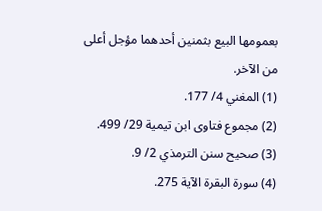بعمومها البيع بثمنين أحدهما مؤجل أعلى من الآخر.
(1) المغني 4/ 177.
(2) مجموع فتاوى ابن تيمية 29/ 499.
(3) صحيح سنن الترمذي 2/ 9.
(4) سورة البقرة الآية 275.